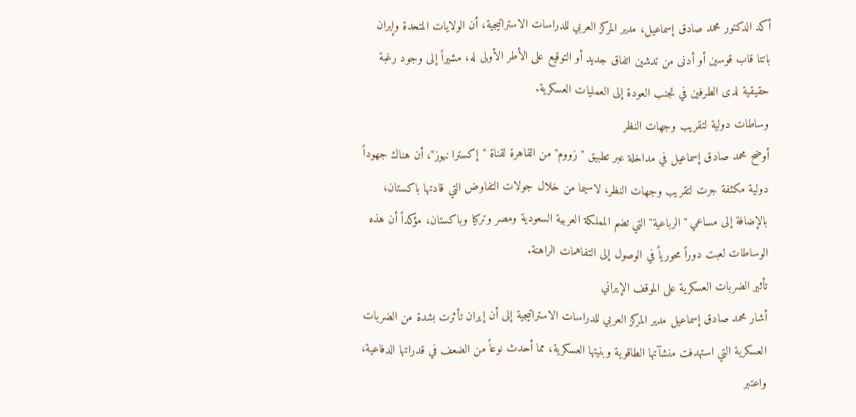أكد الدكتور محمد صادق إسماعيل، مدير المركز العربي للدراسات الاستراتيجية، أن الولايات المتحدة وإيران باتتا قاب قوسين أو أدنى من تدشين اتفاق جديد أو التوقيع على الأطر الأولى له، مشيراً إلى وجود رغبة حقيقية لدى الطرفين في تجنب العودة إلى العمليات العسكرية.
وساطات دولية لتقريب وجهات النظر
أوضح محمد صادق إسماعيل في مداخلة عبر تطبيق "زووم" من القاهرة لقناة "إكسترا نيوز"، أن هناك جهوداً دولية مكثفة جرت لتقريب وجهات النظر، لاسيما من خلال جولات التفاوض التي قادتها باكستان، بالإضافة إلى مساعي "الرباعية" التي تضم المملكة العربية السعودية ومصر وتركيا وباكستان، مؤكداً أن هذه الوساطات لعبت دوراً محورياً في الوصول إلى التفاهمات الراهنة.
تأثير الضربات العسكرية على الموقف الإيراني
أشار محمد صادق إسماعيل مدير المركز العربي للدراسات الاستراتيجية إلى أن إيران تأثرت بشدة من الضربات العسكرية التي استهدفت منشآتها الطاقوية وبنيتها العسكرية، مما أحدث نوعاً من الضعف في قدراتها الدفاعية، واعتبر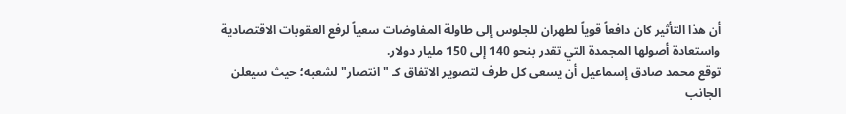أن هذا التأثير كان دافعاً قوياً لطهران للجلوس إلى طاولة المفاوضات سعياً لرفع العقوبات الاقتصادية واستعادة أصولها المجمدة التي تقدر بنحو 140 إلى 150 مليار دولار.
توقع محمد صادق إسماعيل أن يسعى كل طرف لتصوير الاتفاق كـ "انتصار" لشعبه؛ حيث سيعلن الجانب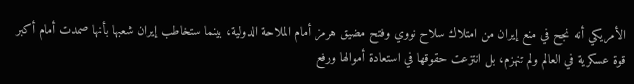الأمريكي أنه نجح في منع إيران من امتلاك سلاح نووي وفتح مضيق هرمز أمام الملاحة الدولية، بينما ستخاطب إيران شعبها بأنها صمدت أمام أكبر قوة عسكرية في العالم ولم تنهزم، بل انتزعت حقوقها في استعادة أموالها ورفع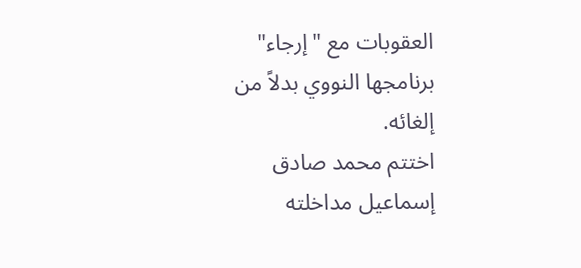العقوبات مع "إرجاء" برنامجها النووي بدلاً من إلغائه.
اختتم محمد صادق إسماعيل مداخلته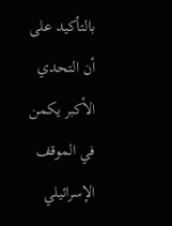بالتأكيد على أن التحدي الأكبر يكمن في الموقف الإسرائيلي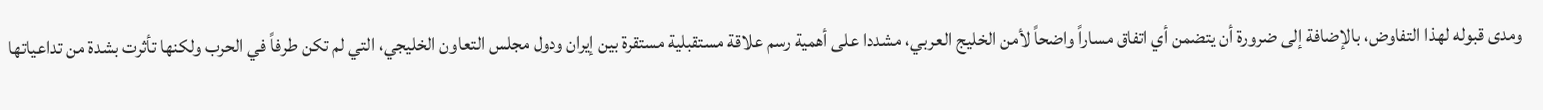ومدى قبوله لهذا التفاوض، بالإضافة إلى ضرورة أن يتضمن أي اتفاق مساراً واضحاً لأمن الخليج العربي، مشددا على أهمية رسم علاقة مستقبلية مستقرة بين إيران ودول مجلس التعاون الخليجي، التي لم تكن طرفاً في الحرب ولكنها تأثرت بشدة من تداعياتها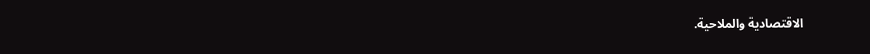الاقتصادية والملاحية.